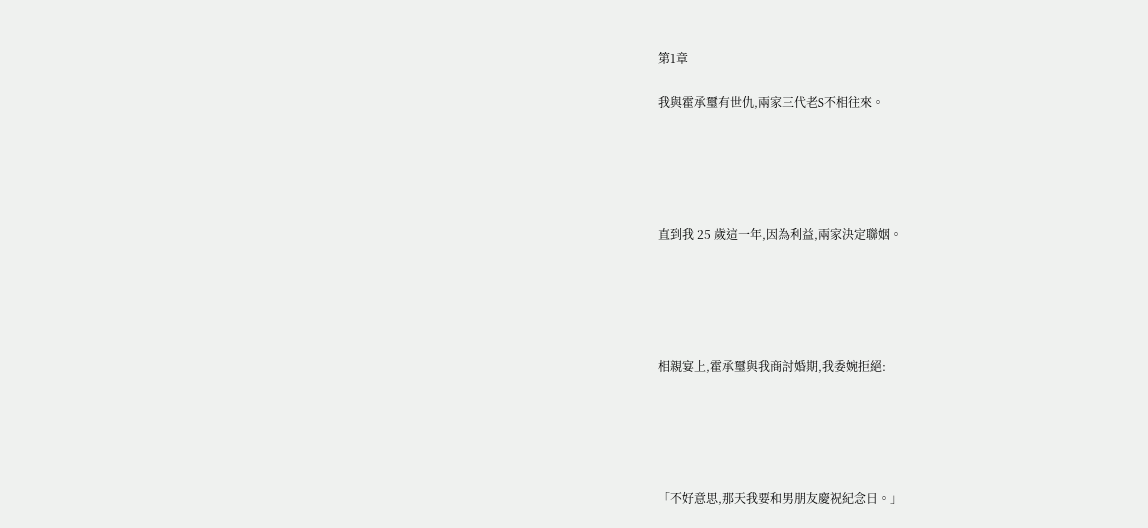第1章

我與霍承璽有世仇,兩家三代老S不相往來。





直到我 25 歲這一年,因為利益,兩家決定聯姻。





相親宴上,霍承璽與我商討婚期,我委婉拒絕:





「不好意思,那天我要和男朋友慶祝紀念日。」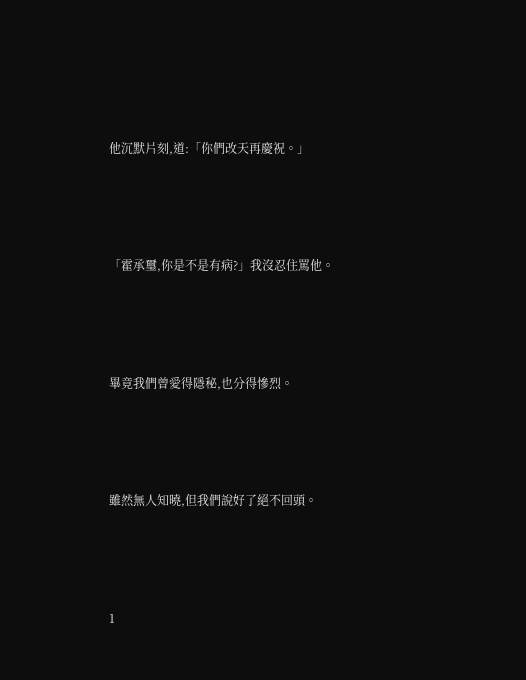他沉默片刻,道:「你們改天再慶祝。」





「霍承璽,你是不是有病?」我沒忍住罵他。





畢竟我們曾愛得隱秘,也分得慘烈。





雖然無人知曉,但我們說好了絕不回頭。





1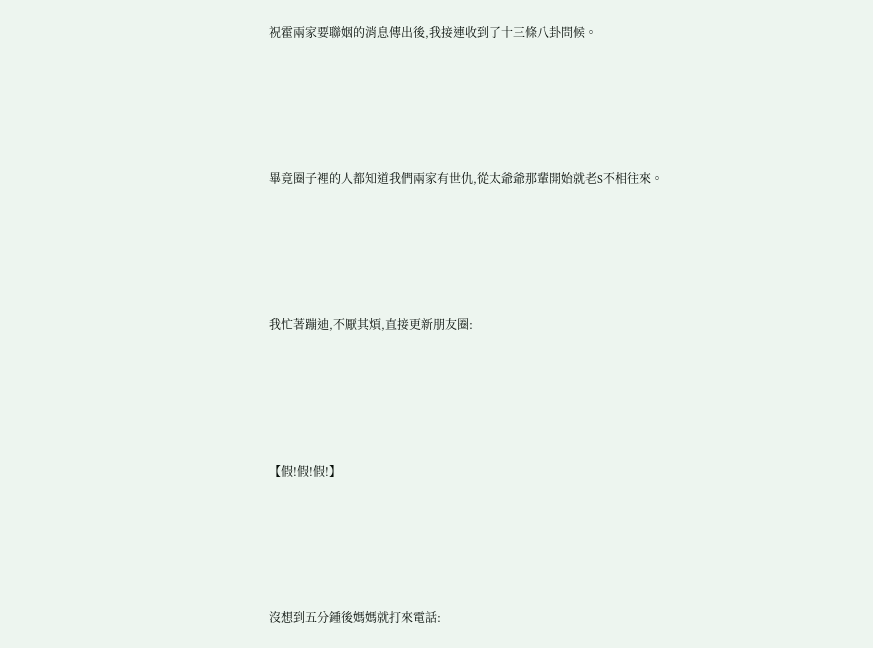祝霍兩家要聯姻的消息傳出後,我接連收到了十三條八卦問候。





畢竟圈子裡的人都知道我們兩家有世仇,從太爺爺那輩開始就老S不相往來。





我忙著蹦迪,不厭其煩,直接更新朋友圈:





【假!假!假!】





沒想到五分鍾後媽媽就打來電話: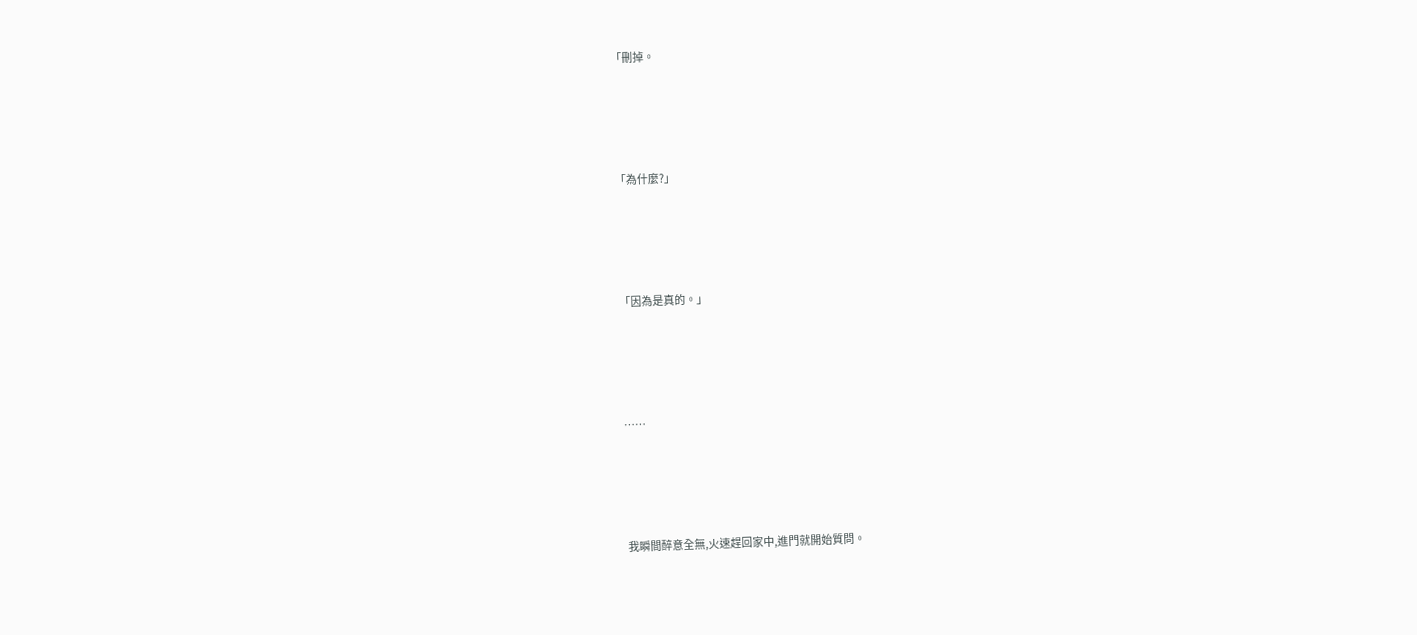「刪掉。





「為什麼?」





「因為是真的。」





……





我瞬間醉意全無,火速趕回家中,進門就開始質問。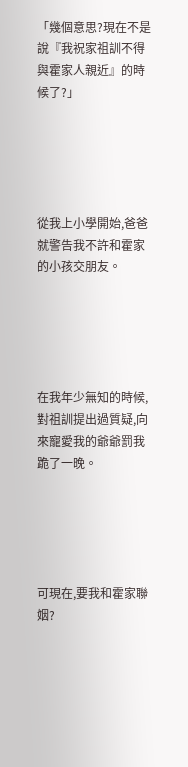「幾個意思?現在不是說『我祝家祖訓不得與霍家人親近』的時候了?」





從我上小學開始,爸爸就警告我不許和霍家的小孩交朋友。





在我年少無知的時候,對祖訓提出過質疑,向來寵愛我的爺爺罰我跪了一晚。





可現在,要我和霍家聯姻?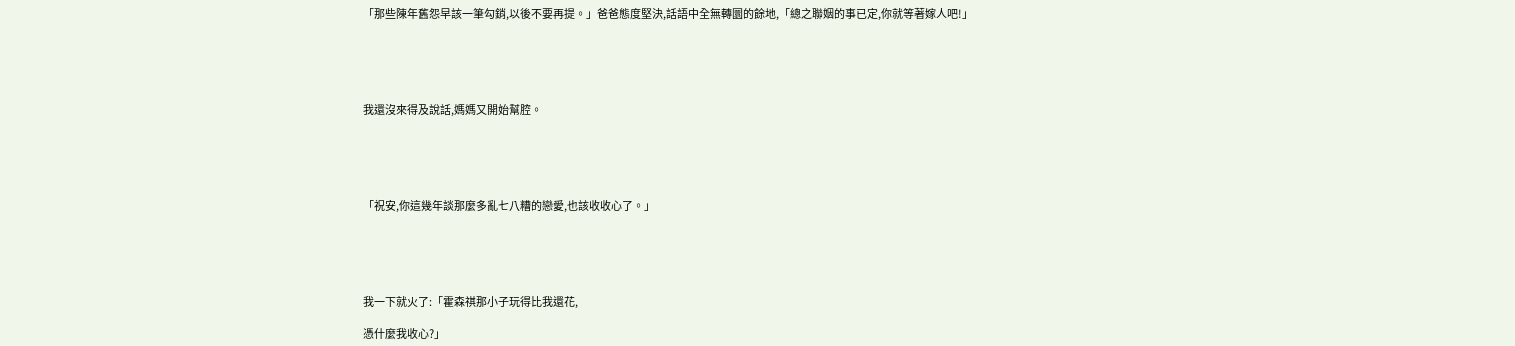「那些陳年舊怨早該一筆勾銷,以後不要再提。」爸爸態度堅決,話語中全無轉圜的餘地,「總之聯姻的事已定,你就等著嫁人吧!」





我還沒來得及說話,媽媽又開始幫腔。





「祝安,你這幾年談那麼多亂七八糟的戀愛,也該收收心了。」





我一下就火了:「霍森祺那小子玩得比我還花,

憑什麼我收心?」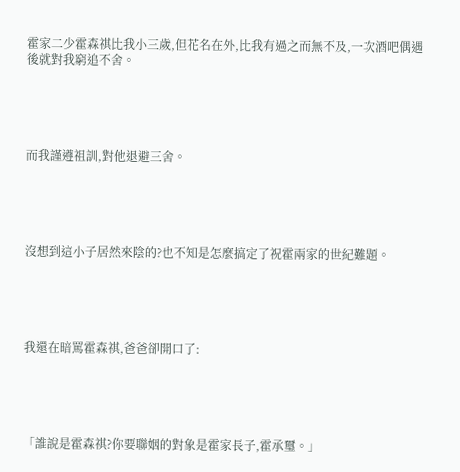霍家二少霍森祺比我小三歲,但花名在外,比我有過之而無不及,一次酒吧偶遇後就對我窮追不舍。





而我謹遵祖訓,對他退避三舍。





沒想到這小子居然來陰的?也不知是怎麼搞定了祝霍兩家的世紀難題。





我還在暗罵霍森祺,爸爸卻開口了:





「誰說是霍森祺?你要聯姻的對象是霍家長子,霍承璽。」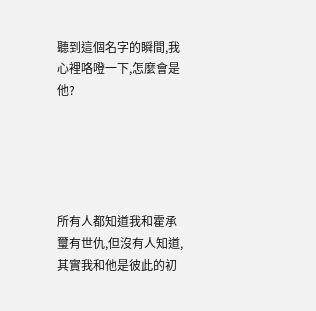聽到這個名字的瞬間,我心裡咯噔一下,怎麼會是他?





所有人都知道我和霍承璽有世仇,但沒有人知道,其實我和他是彼此的初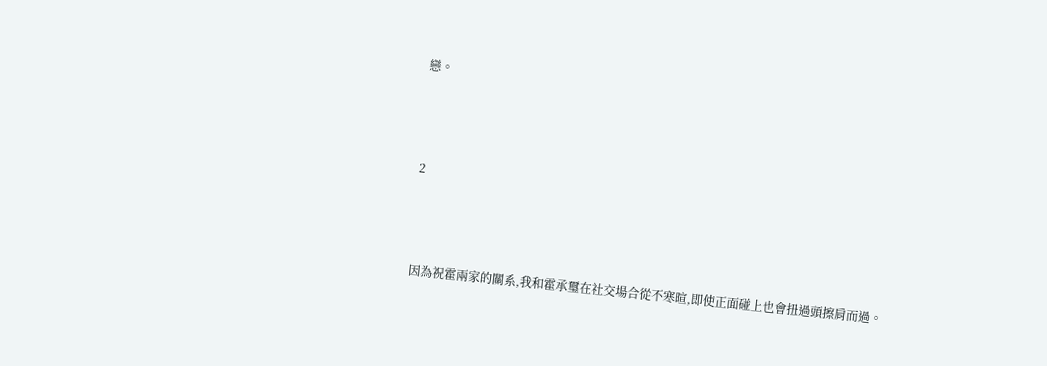戀。





2





因為祝霍兩家的關系,我和霍承璽在社交場合從不寒暄,即使正面碰上也會扭過頭擦肩而過。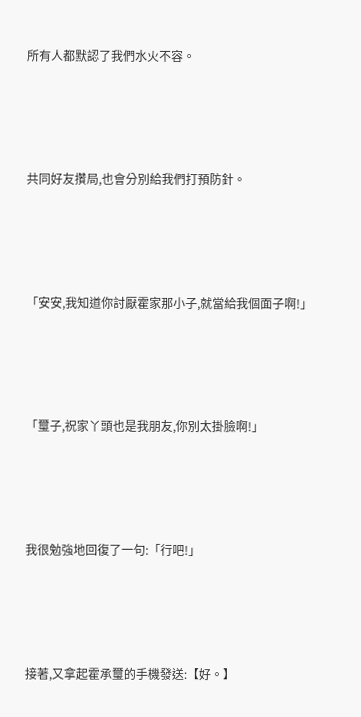所有人都默認了我們水火不容。





共同好友攢局,也會分別給我們打預防針。





「安安,我知道你討厭霍家那小子,就當給我個面子啊!」





「璽子,祝家丫頭也是我朋友,你別太掛臉啊!」





我很勉強地回復了一句:「行吧!」





接著,又拿起霍承璽的手機發送:【好。】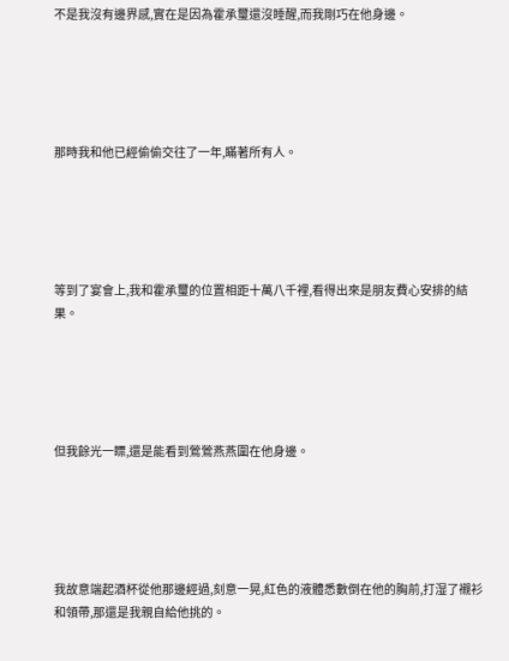不是我沒有邊界感,實在是因為霍承璽還沒睡醒,而我剛巧在他身邊。





那時我和他已經偷偷交往了一年,瞞著所有人。





等到了宴會上,我和霍承璽的位置相距十萬八千裡,看得出來是朋友費心安排的結果。





但我餘光一瞟,還是能看到鶯鶯燕燕圍在他身邊。





我故意端起酒杯從他那邊經過,刻意一晃,紅色的液體悉數倒在他的胸前,打湿了襯衫和領帶,那還是我親自給他挑的。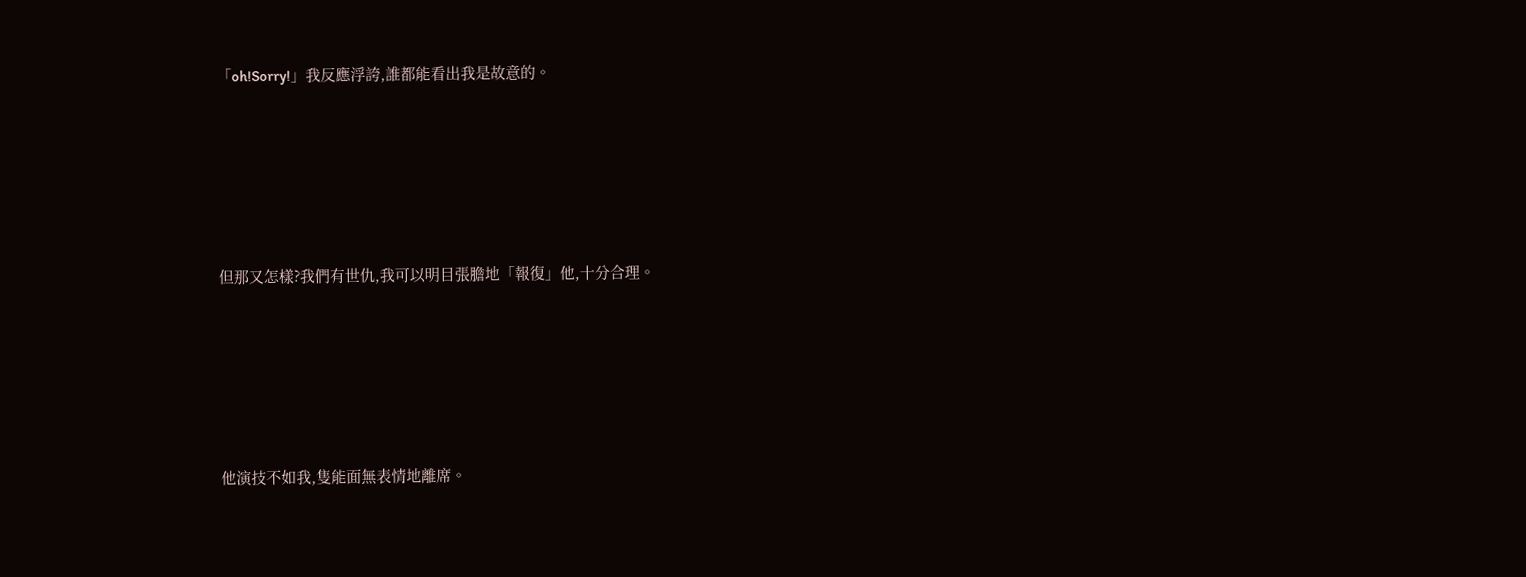「oh!Sorry!」我反應浮誇,誰都能看出我是故意的。





但那又怎樣?我們有世仇,我可以明目張膽地「報復」他,十分合理。





他演技不如我,隻能面無表情地離席。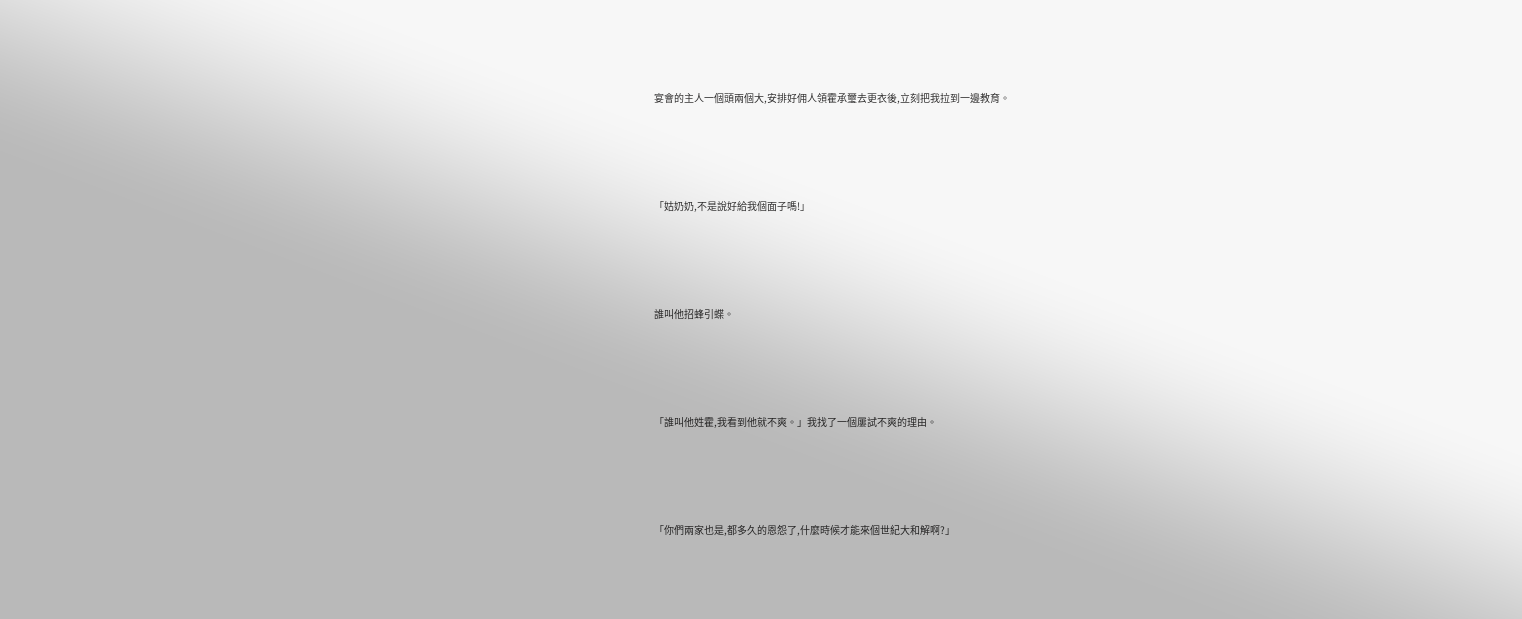宴會的主人一個頭兩個大,安排好佣人領霍承璽去更衣後,立刻把我拉到一邊教育。





「姑奶奶,不是說好給我個面子嗎!」





誰叫他招蜂引蝶。





「誰叫他姓霍,我看到他就不爽。」我找了一個屢試不爽的理由。





「你們兩家也是,都多久的恩怨了,什麼時候才能來個世紀大和解啊?」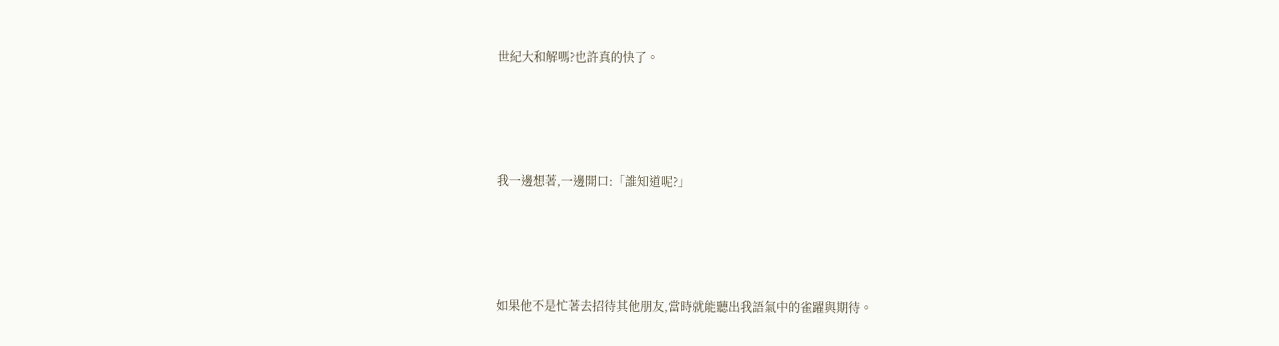世紀大和解嗎?也許真的快了。





我一邊想著,一邊開口:「誰知道呢?」





如果他不是忙著去招待其他朋友,當時就能聽出我語氣中的雀躍與期待。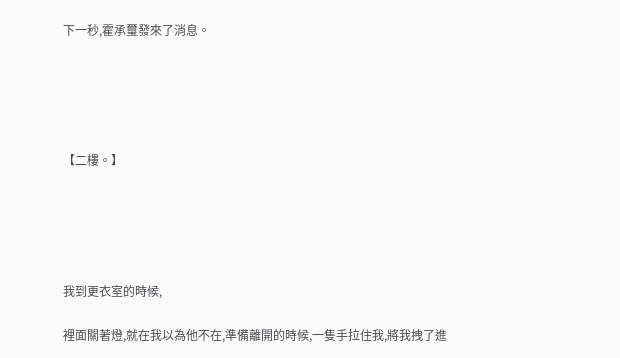下一秒,霍承璽發來了消息。





【二樓。】





我到更衣室的時候,

裡面關著燈,就在我以為他不在,準備離開的時候,一隻手拉住我,將我拽了進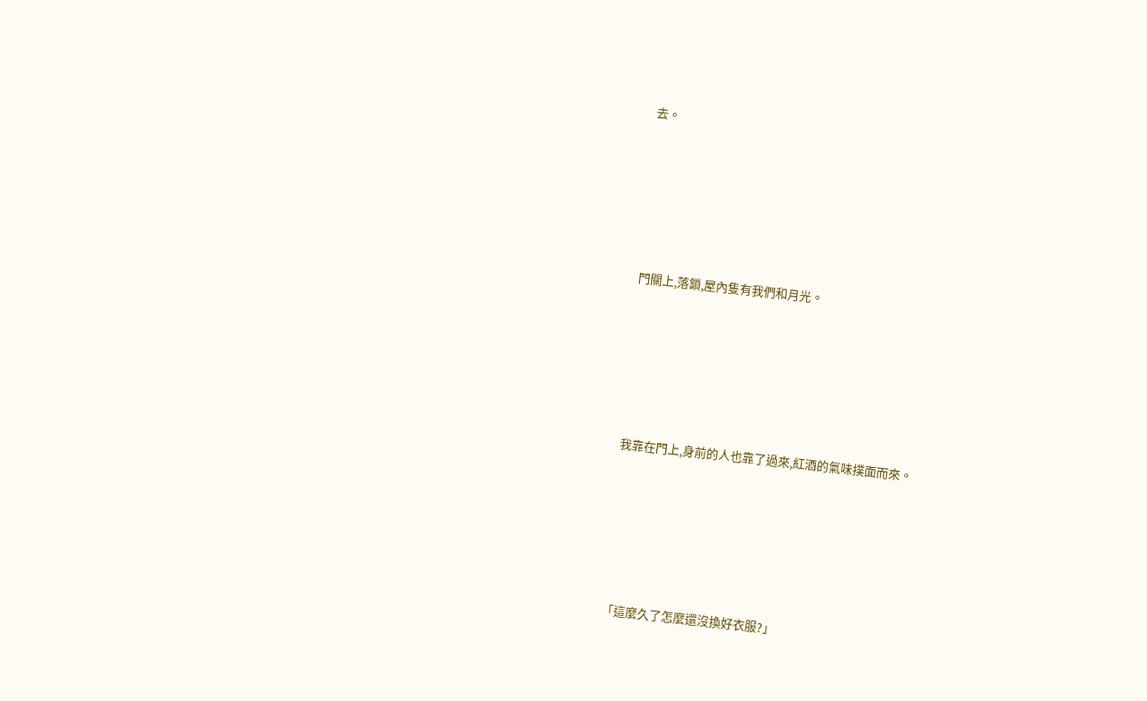去。





門關上,落鎖,屋內隻有我們和月光。





我靠在門上,身前的人也靠了過來,紅酒的氣味撲面而來。





「這麼久了怎麼還沒換好衣服?」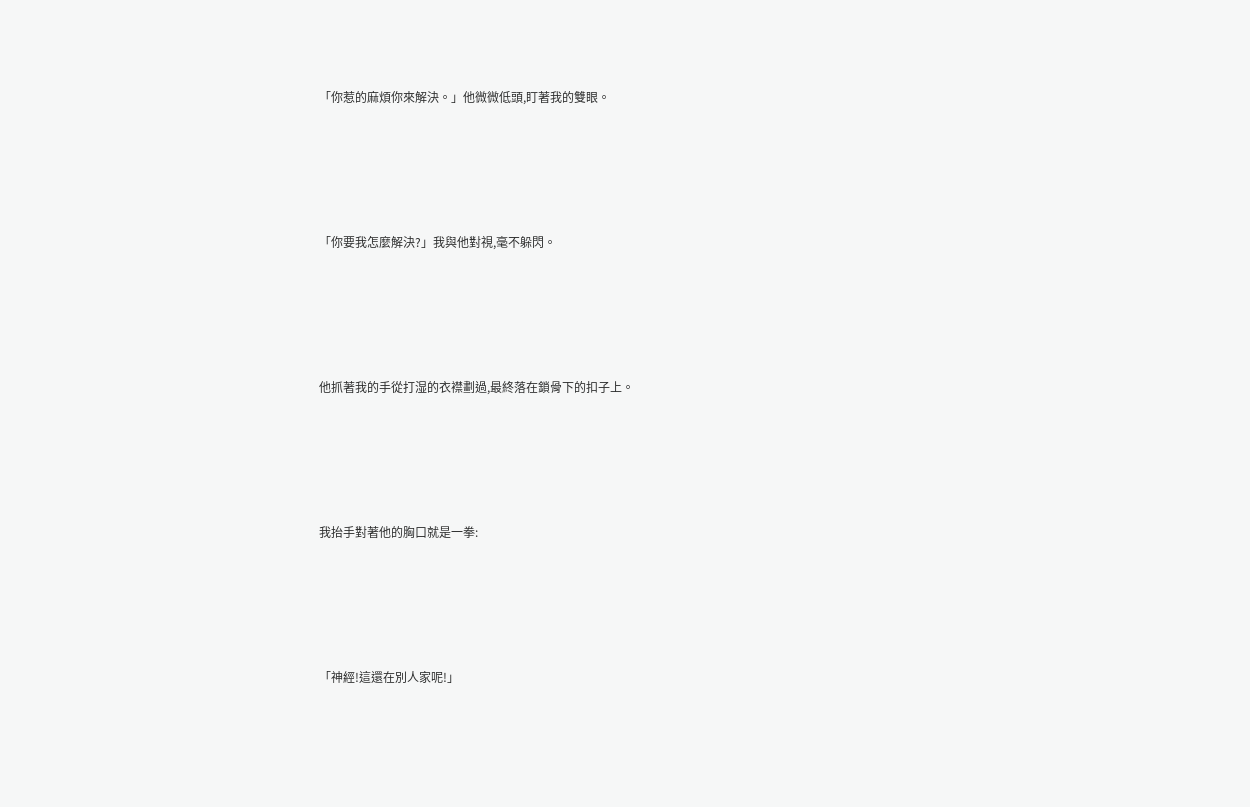「你惹的麻煩你來解決。」他微微低頭,盯著我的雙眼。





「你要我怎麼解決?」我與他對視,毫不躲閃。





他抓著我的手從打湿的衣襟劃過,最終落在鎖骨下的扣子上。





我抬手對著他的胸口就是一拳:





「神經!這還在別人家呢!」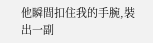他瞬間扣住我的手腕,裝出一副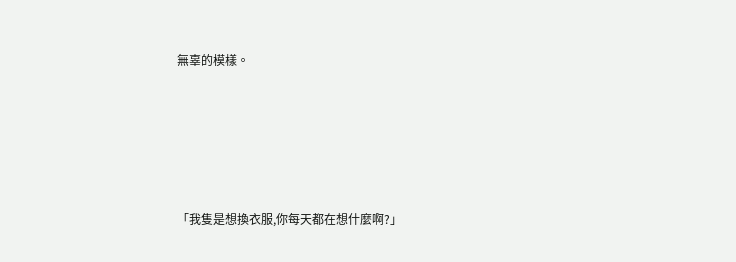無辜的模樣。





「我隻是想換衣服,你每天都在想什麼啊?」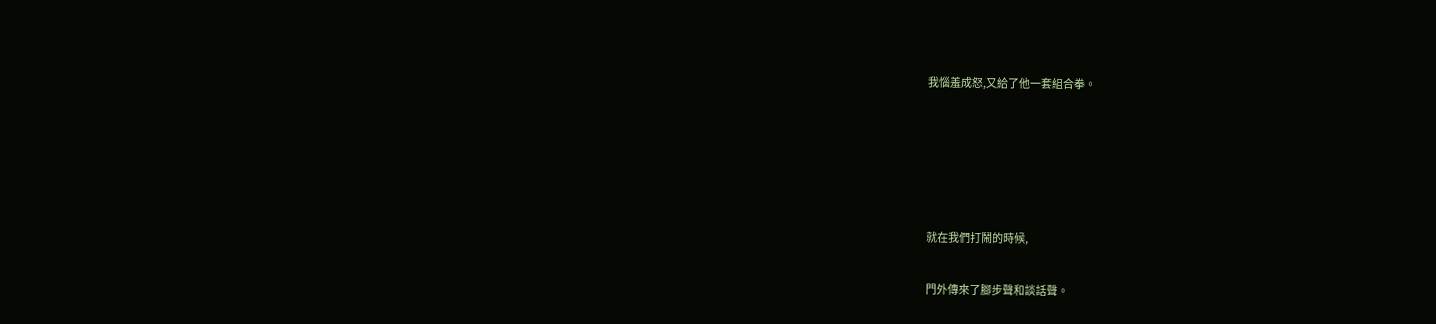我惱羞成怒,又給了他一套組合拳。





就在我們打鬧的時候,

門外傳來了腳步聲和談話聲。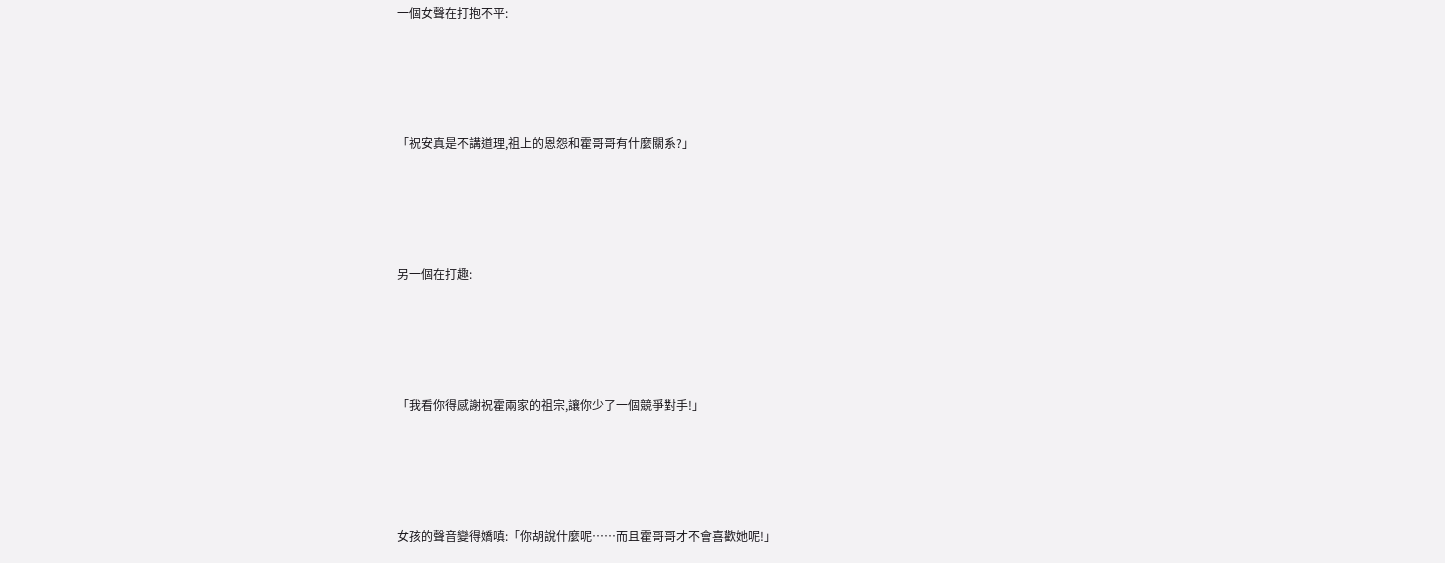一個女聲在打抱不平:





「祝安真是不講道理,祖上的恩怨和霍哥哥有什麼關系?」





另一個在打趣:





「我看你得感謝祝霍兩家的祖宗,讓你少了一個競爭對手!」





女孩的聲音變得嬌嗔:「你胡說什麼呢……而且霍哥哥才不會喜歡她呢!」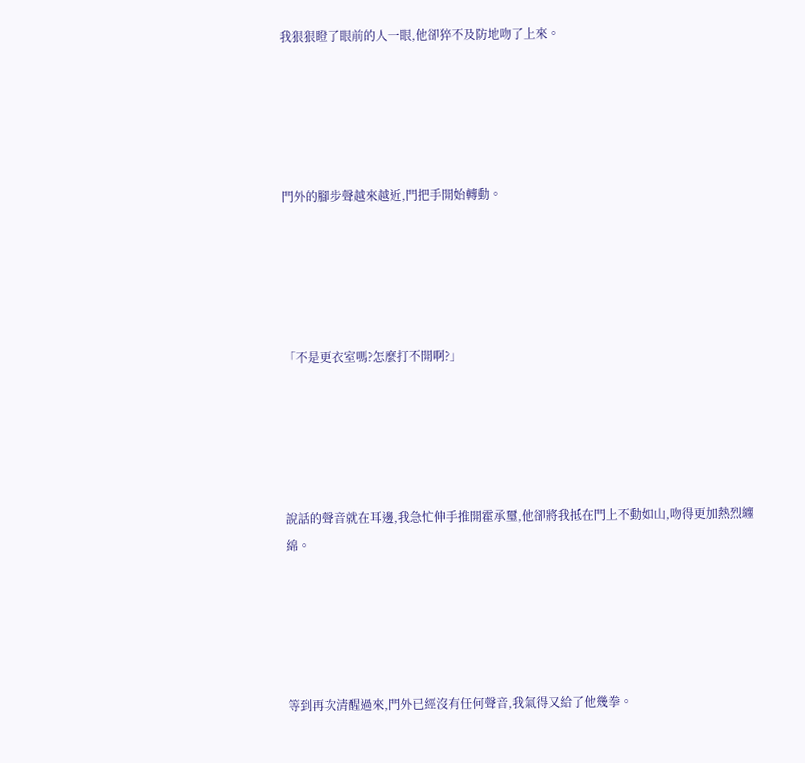我狠狠瞪了眼前的人一眼,他卻猝不及防地吻了上來。





門外的腳步聲越來越近,門把手開始轉動。





「不是更衣室嗎?怎麼打不開啊?」





說話的聲音就在耳邊,我急忙伸手推開霍承璽,他卻將我抵在門上不動如山,吻得更加熱烈纏綿。





等到再次清醒過來,門外已經沒有任何聲音,我氣得又給了他幾拳。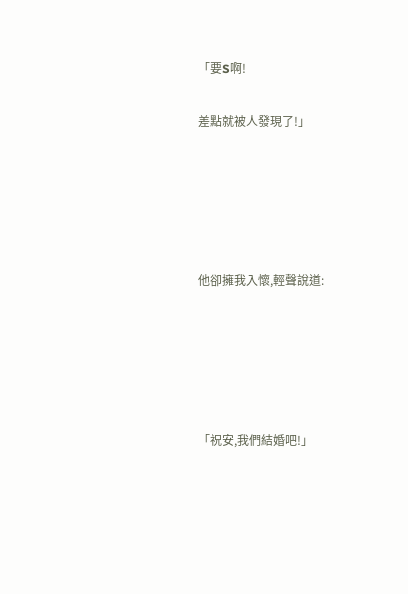「要S啊!

差點就被人發現了!」





他卻擁我入懷,輕聲說道:





「祝安,我們結婚吧!」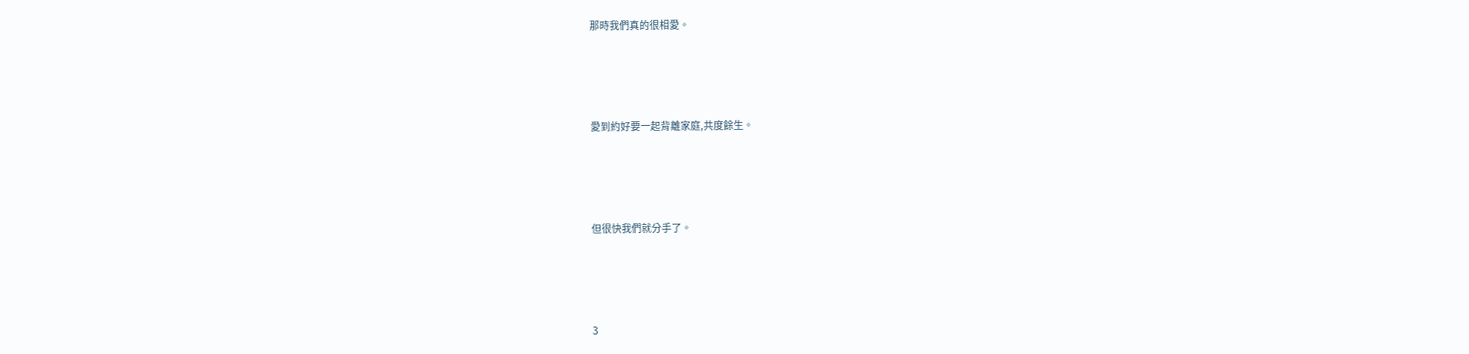那時我們真的很相愛。





愛到約好要一起背離家庭,共度餘生。





但很快我們就分手了。





3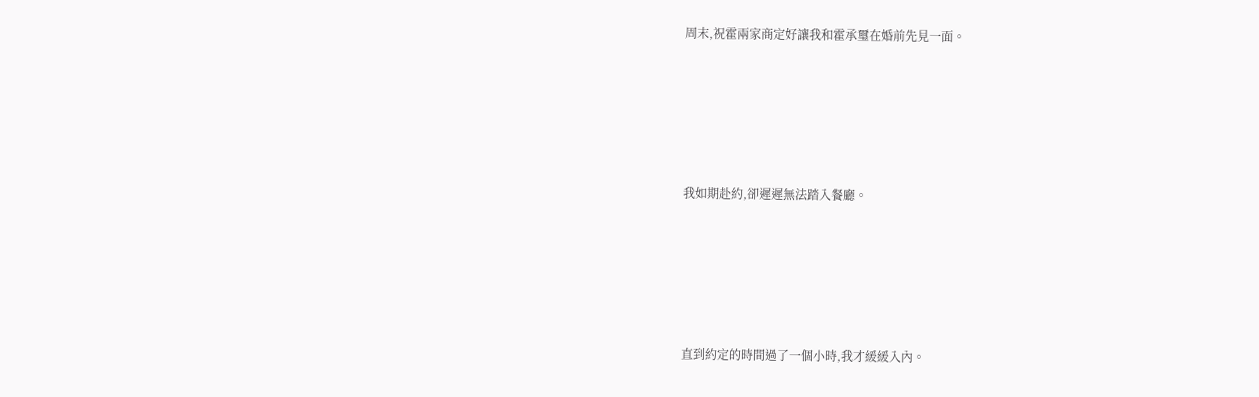周末,祝霍兩家商定好讓我和霍承璽在婚前先見一面。





我如期赴約,卻遲遲無法踏入餐廳。





直到約定的時間過了一個小時,我才緩緩入內。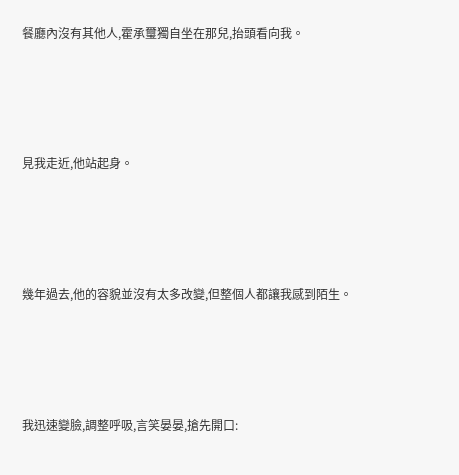餐廳內沒有其他人,霍承璽獨自坐在那兒,抬頭看向我。





見我走近,他站起身。





幾年過去,他的容貌並沒有太多改變,但整個人都讓我感到陌生。





我迅速變臉,調整呼吸,言笑晏晏,搶先開口: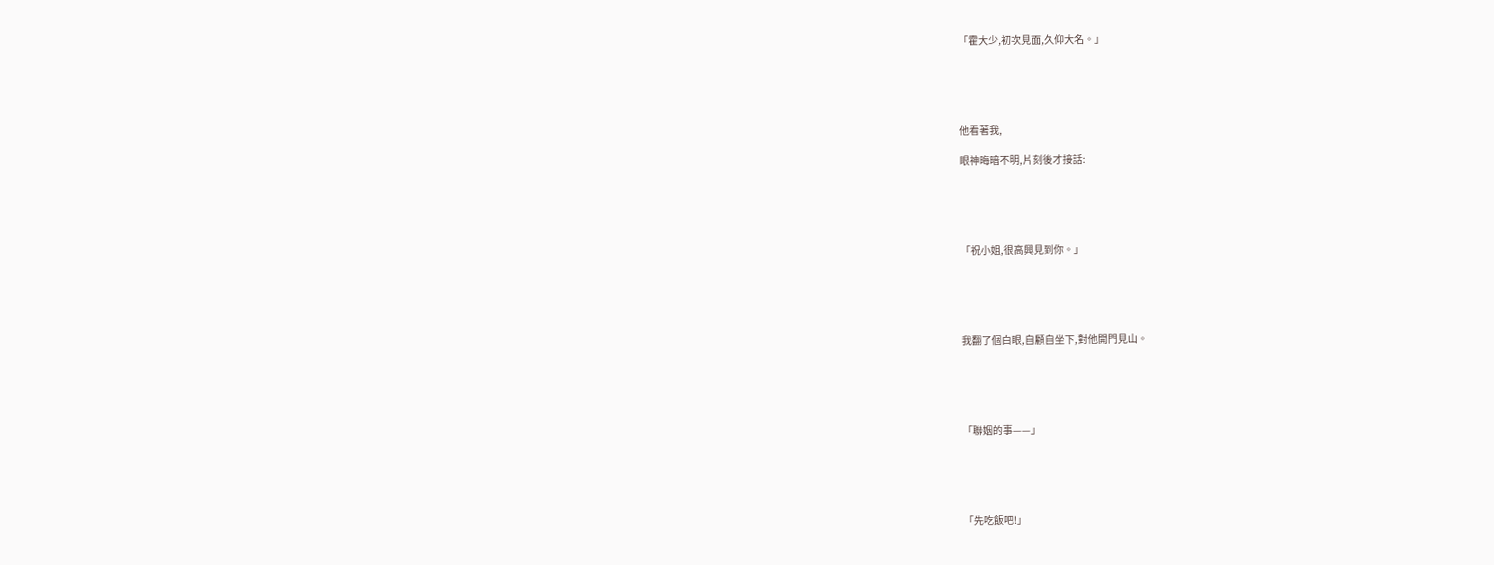「霍大少,初次見面,久仰大名。」





他看著我,

眼神晦暗不明,片刻後才接話:





「祝小姐,很高興見到你。」





我翻了個白眼,自顧自坐下,對他開門見山。





「聯姻的事——」





「先吃飯吧!」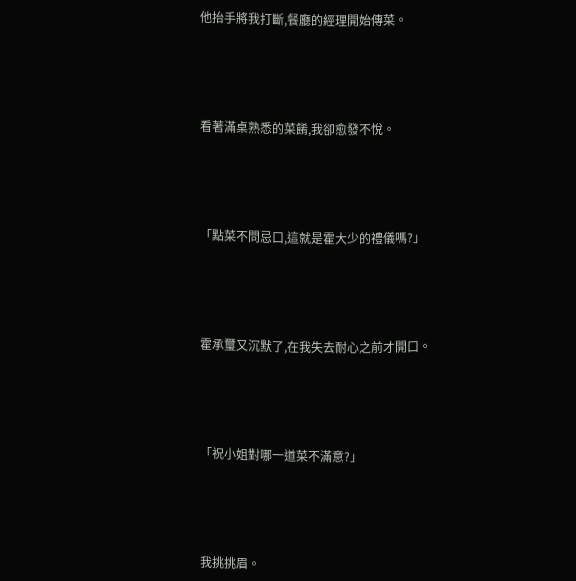他抬手將我打斷,餐廳的經理開始傳菜。





看著滿桌熟悉的菜餚,我卻愈發不悅。





「點菜不問忌口,這就是霍大少的禮儀嗎?」





霍承璽又沉默了,在我失去耐心之前才開口。





「祝小姐對哪一道菜不滿意?」





我挑挑眉。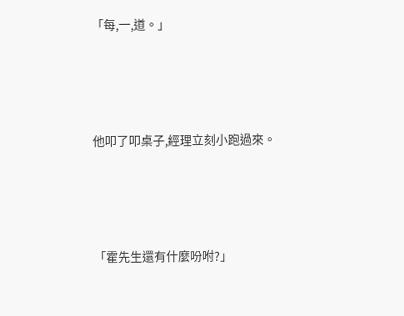「每,一,道。」





他叩了叩桌子,經理立刻小跑過來。





「霍先生還有什麼吩咐?」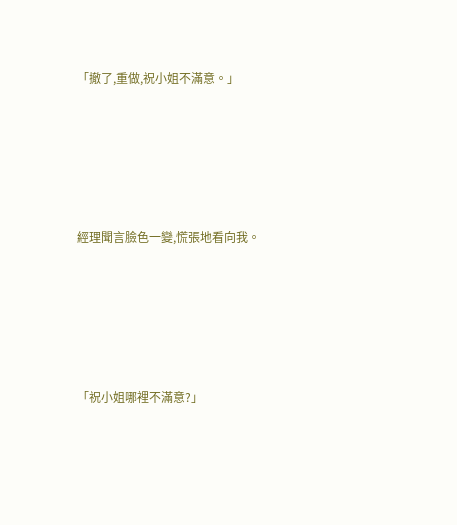「撤了,重做,祝小姐不滿意。」





經理聞言臉色一變,慌張地看向我。





「祝小姐哪裡不滿意?」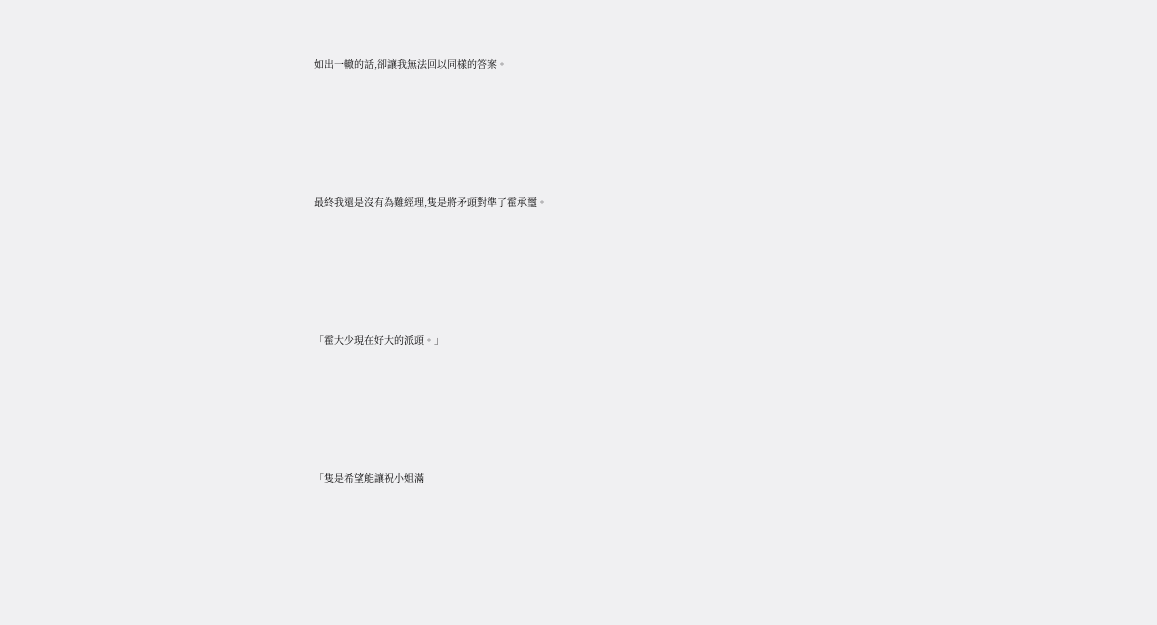如出一轍的話,卻讓我無法回以同樣的答案。





最終我還是沒有為難經理,隻是將矛頭對準了霍承璽。





「霍大少現在好大的派頭。」





「隻是希望能讓祝小姐滿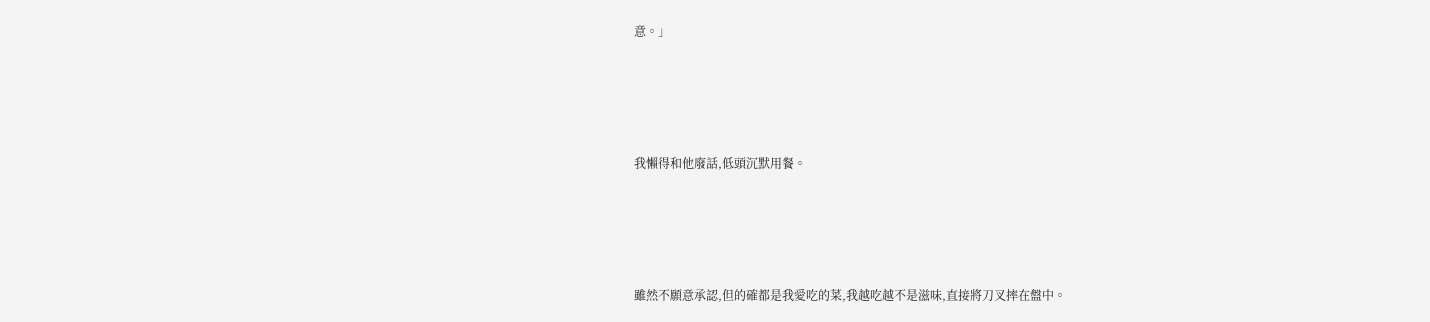意。」





我懶得和他廢話,低頭沉默用餐。





雖然不願意承認,但的確都是我愛吃的菜,我越吃越不是滋味,直接將刀叉摔在盤中。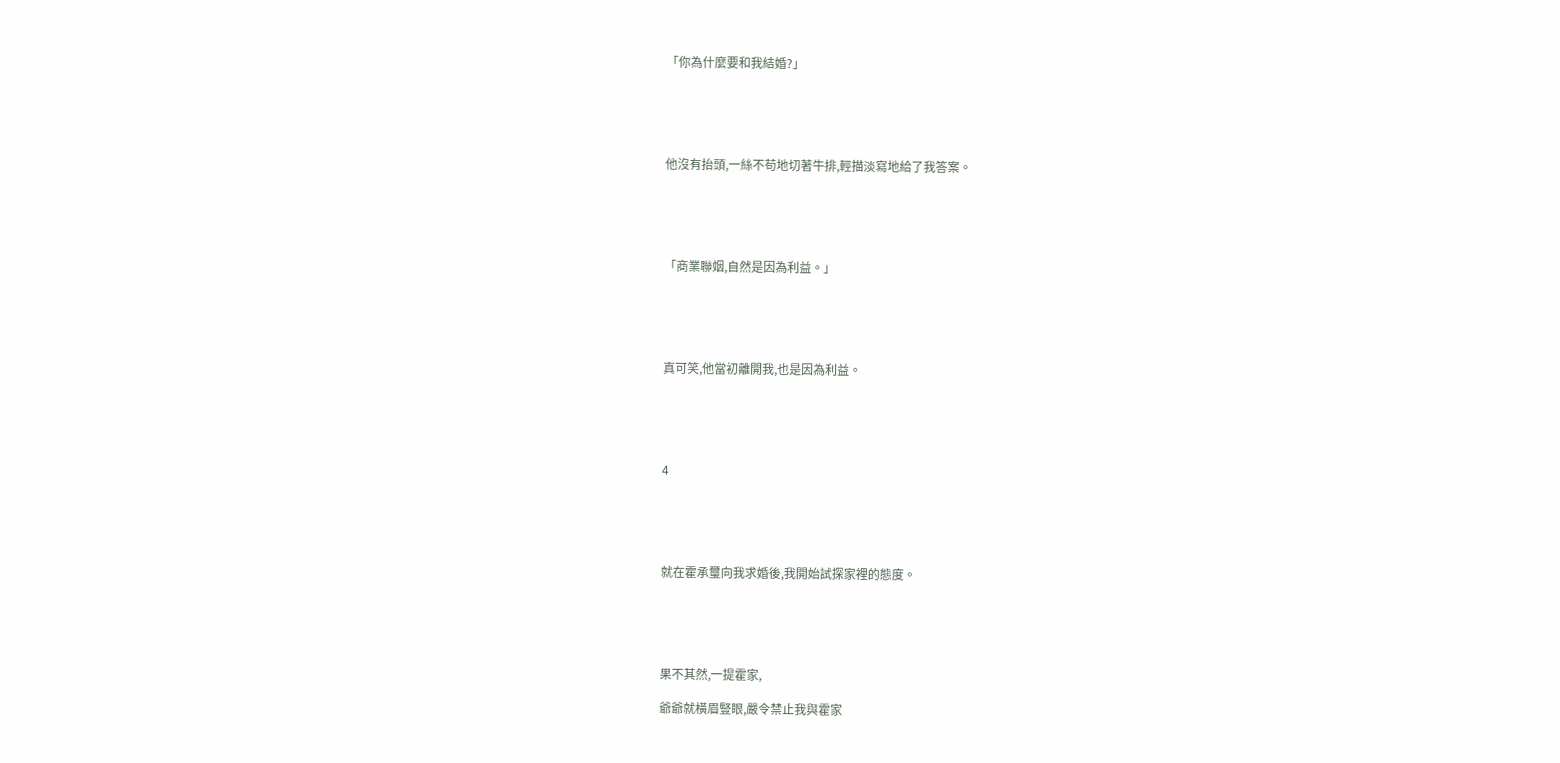「你為什麼要和我結婚?」





他沒有抬頭,一絲不苟地切著牛排,輕描淡寫地給了我答案。





「商業聯姻,自然是因為利益。」





真可笑,他當初離開我,也是因為利益。





4





就在霍承璽向我求婚後,我開始試探家裡的態度。





果不其然,一提霍家,

爺爺就橫眉豎眼,嚴令禁止我與霍家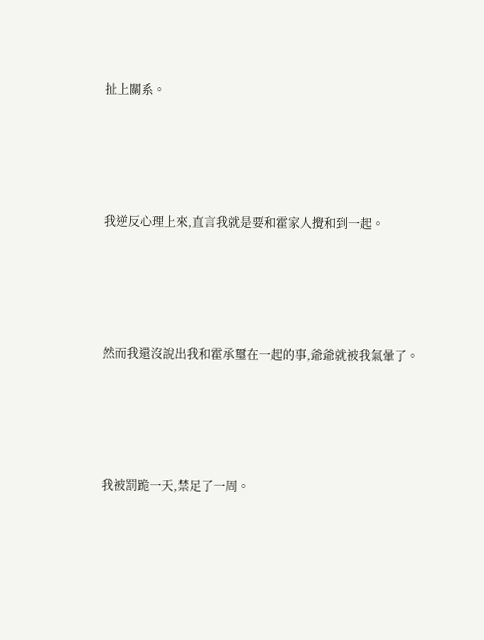扯上關系。





我逆反心理上來,直言我就是要和霍家人攪和到一起。





然而我還沒說出我和霍承璽在一起的事,爺爺就被我氣暈了。





我被罰跪一天,禁足了一周。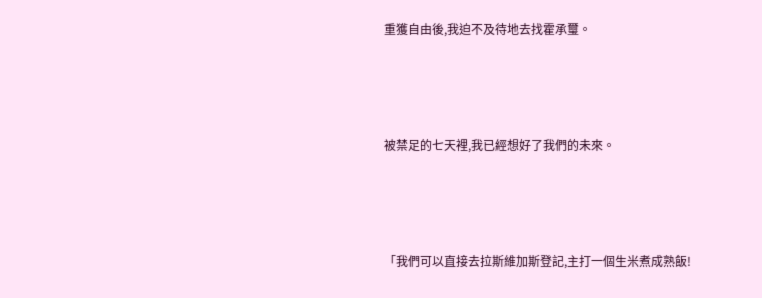重獲自由後,我迫不及待地去找霍承璽。





被禁足的七天裡,我已經想好了我們的未來。





「我們可以直接去拉斯維加斯登記,主打一個生米煮成熟飯!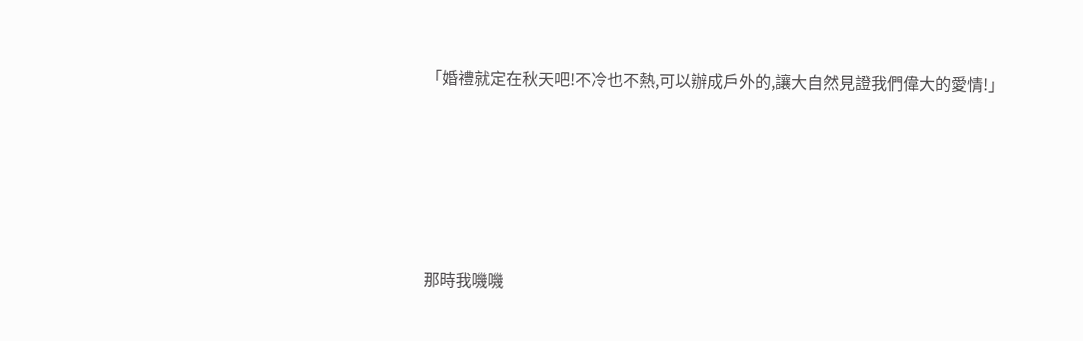「婚禮就定在秋天吧!不冷也不熱,可以辦成戶外的,讓大自然見證我們偉大的愛情!」





那時我嘰嘰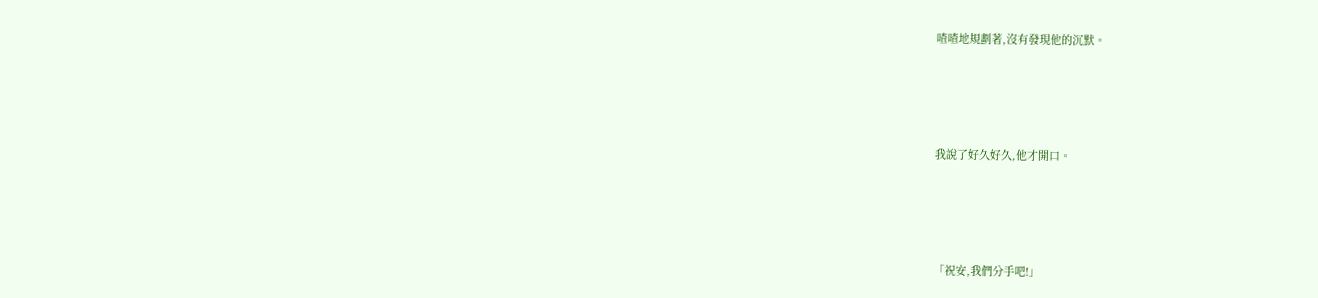喳喳地規劃著,沒有發現他的沉默。





我說了好久好久,他才開口。





「祝安,我們分手吧!」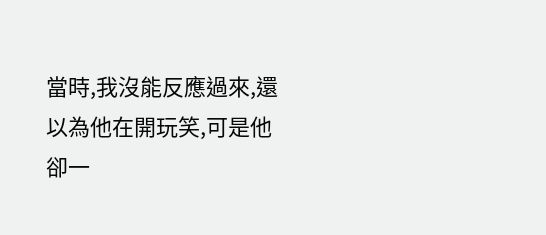當時,我沒能反應過來,還以為他在開玩笑,可是他卻一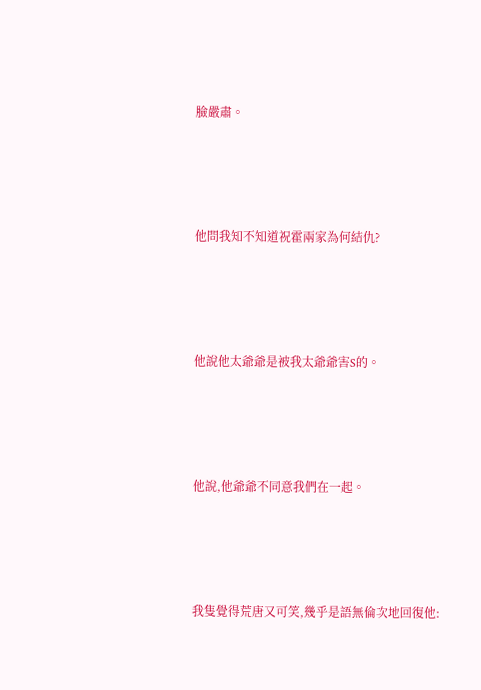臉嚴肅。





他問我知不知道祝霍兩家為何結仇?





他說他太爺爺是被我太爺爺害S的。





他說,他爺爺不同意我們在一起。





我隻覺得荒唐又可笑,幾乎是語無倫次地回復他: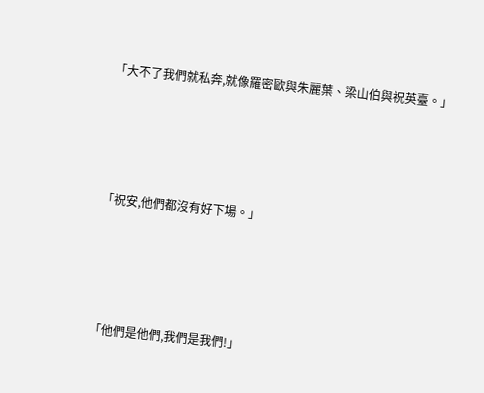「大不了我們就私奔,就像羅密歐與朱麗葉、梁山伯與祝英臺。」





「祝安,他們都沒有好下場。」





「他們是他們,我們是我們!」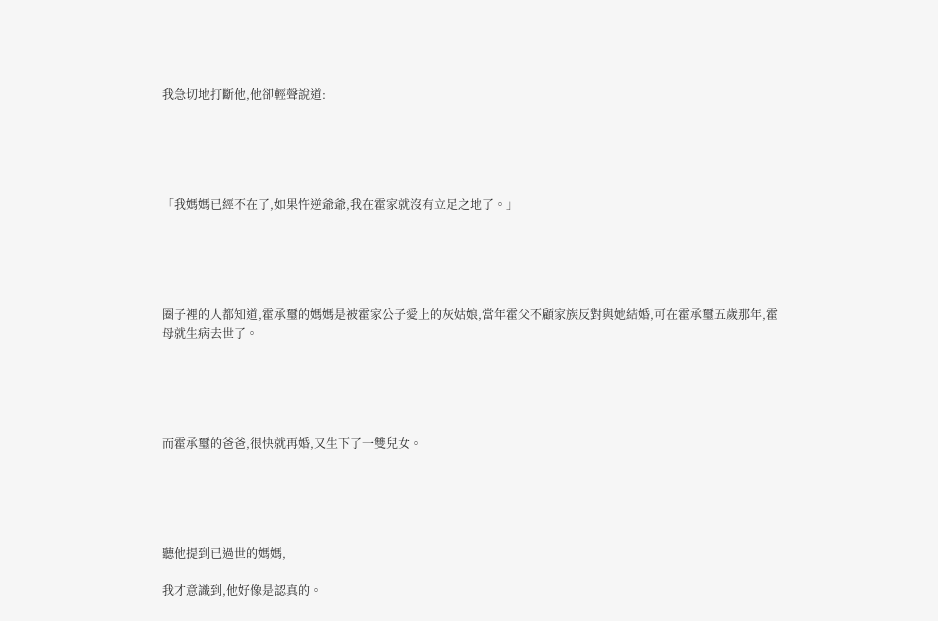我急切地打斷他,他卻輕聲說道:





「我媽媽已經不在了,如果忤逆爺爺,我在霍家就沒有立足之地了。」





圈子裡的人都知道,霍承璽的媽媽是被霍家公子愛上的灰姑娘,當年霍父不顧家族反對與她結婚,可在霍承璽五歲那年,霍母就生病去世了。





而霍承璽的爸爸,很快就再婚,又生下了一雙兒女。





聽他提到已過世的媽媽,

我才意識到,他好像是認真的。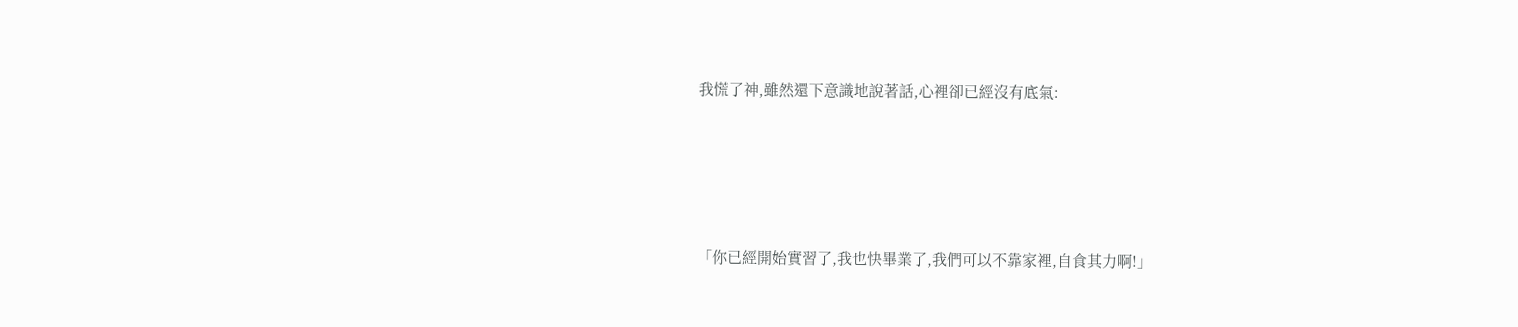我慌了神,雖然還下意識地說著話,心裡卻已經沒有底氣:





「你已經開始實習了,我也快畢業了,我們可以不靠家裡,自食其力啊!」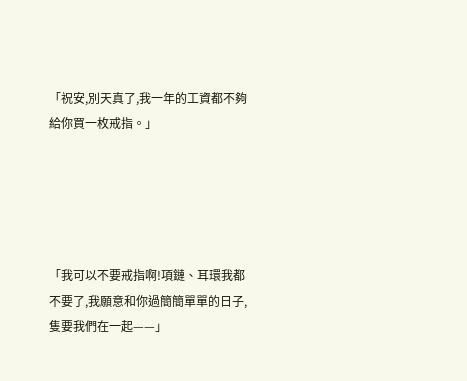「祝安,別天真了,我一年的工資都不夠給你買一枚戒指。」





「我可以不要戒指啊!項鏈、耳環我都不要了,我願意和你過簡簡單單的日子,隻要我們在一起——」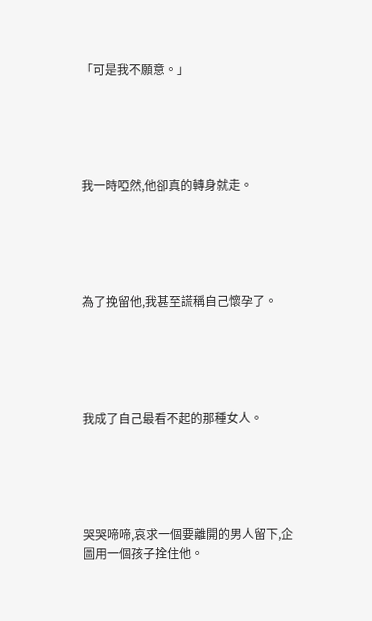「可是我不願意。」





我一時啞然,他卻真的轉身就走。





為了挽留他,我甚至謊稱自己懷孕了。





我成了自己最看不起的那種女人。





哭哭啼啼,哀求一個要離開的男人留下,企圖用一個孩子拴住他。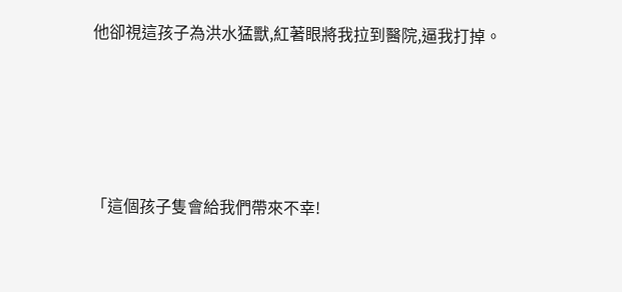他卻視這孩子為洪水猛獸,紅著眼將我拉到醫院,逼我打掉。





「這個孩子隻會給我們帶來不幸!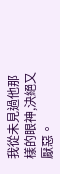我從未見過他那樣的眼神,決絕又厭惡。